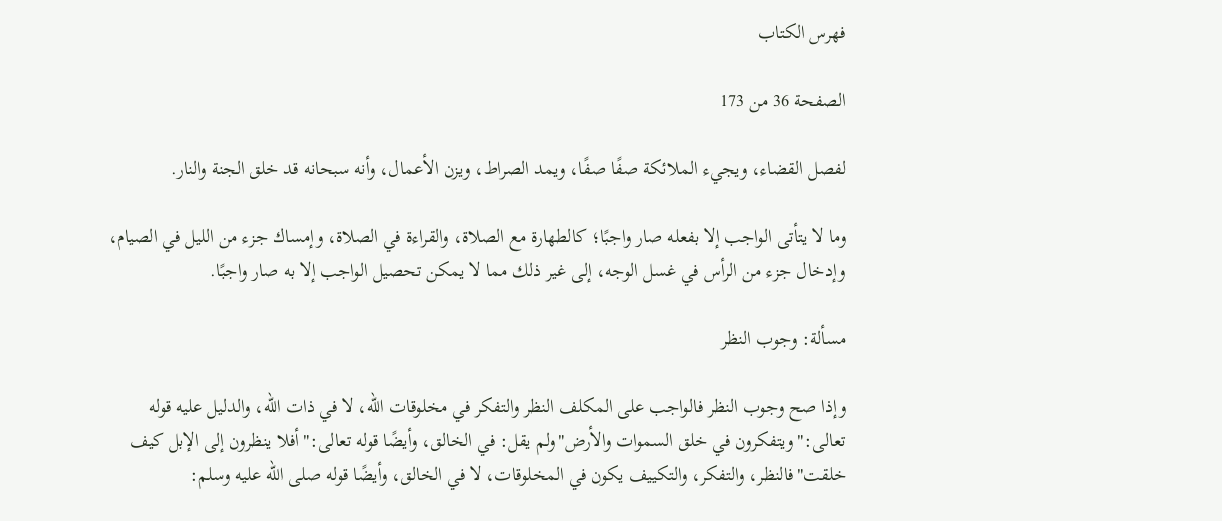فهرس الكتاب

الصفحة 36 من 173

لفصل القضاء، ويجيء الملائكة صفًا صفًا، ويمد الصراط، ويزن الأعمال، وأنه سبحانه قد خلق الجنة والنار.

وما لا يتأتى الواجب إلا بفعله صار واجبًا؛ كالطهارة مع الصلاة، والقراءة في الصلاة، وإمساك جزء من الليل في الصيام، وإدخال جزء من الرأس في غسل الوجه، إلى غير ذلك مما لا يمكن تحصيل الواجب إلا به صار واجبًا.

مسألة: وجوب النظر

وإذا صح وجوب النظر فالواجب على المكلف النظر والتفكر في مخلوقات الله، لا في ذات الله، والدليل عليه قوله تعالى:"ويتفكرون في خلق السموات والأرض"ولم يقل: في الخالق، وأيضًا قوله تعالى:"أفلا ينظرون إلى الإبل كيف خلقت"فالنظر، والتفكر، والتكييف يكون في المخلوقات، لا في الخالق، وأيضًا قوله صلى الله عليه وسلم: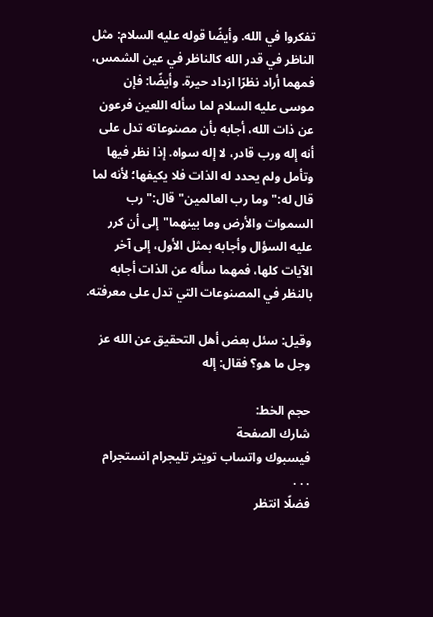تفكروا في الله. وأيضًا قوله عليه السلام: مثل الناظر في قدر الله كالناظر في عين الشمس، فمهما أراد نظرًا ازداد حيرة. وأيضًا: فإن موسى عليه السلام لما سأله اللعين فرعون عن ذات الله، أجابه بأن مصنوعاته تدل على أنه إله ورب قادر، لا إله سواه. إذا نظر فيها وتأمل ولم يحدد له الذات فلا يكيفها؛ لأنه لما قال له:"وما رب العالمين"قال:"رب السموات والأرض وما بينهما"إلى أن كرر عليه السؤال وأجابه بمثل الأول، إلى آخر الآيات كلها، فمهما سأله عن الذات أجابه بالنظر في المصنوعات التي تدل على معرفته.

وقيل: سئل بعض أهل التحقيق عن الله عز وجل ما هو؟ فقال: إله

حجم الخط:
شارك الصفحة
فيسبوك واتساب تويتر تليجرام انستجرام
. . .
فضلًا انتظر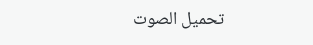تحميل الصوت